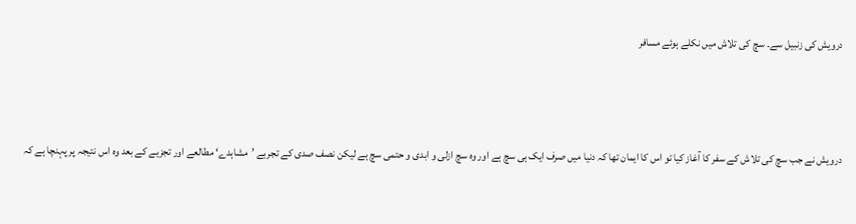درویش کی زنبیل سے۔ سچ کی تلاش میں نکلے ہوئے مسافر



درویش نے جب سچ کی تلاش کے سفر کا آغاز کیا تو اس کا ایمان تھا کہ دنیا میں صرف ایک ہی سچ ہے اور وہ سچ ازلی و ابدی و حتمی سچ ہے لیکن نصف صدی کے تجربے ’مشاہدے‘ مطالعے اور تجزیے کے بعد وہ اس نتیجہ پر پہنچا ہے کہ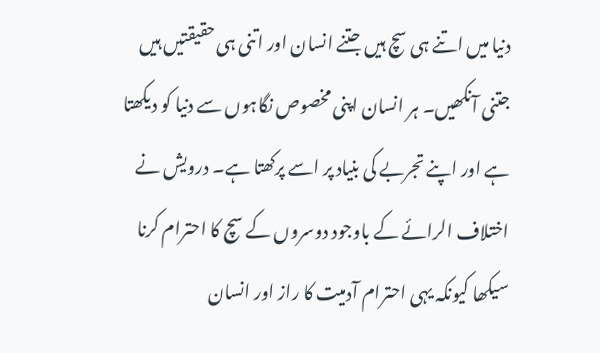دنیا میں اتنے ہی سچ ہیں جتنے انسان اور اتنی ہی حقیقتیں ہیں جتنی آنکھیں۔ ہر انسان اپنی مخصوص نگاہوں سے دنیا کو دیکھتا ہے اور اپنے تجربے کی بنیاد پر اسے پرکھتا ہے۔ درویش نے اختلاف الرائے کے باوجود دوسروں کے سچ کا احترام کرنا سیکھا کیونکہ یہی احترام آدمیت کا راز اور انسان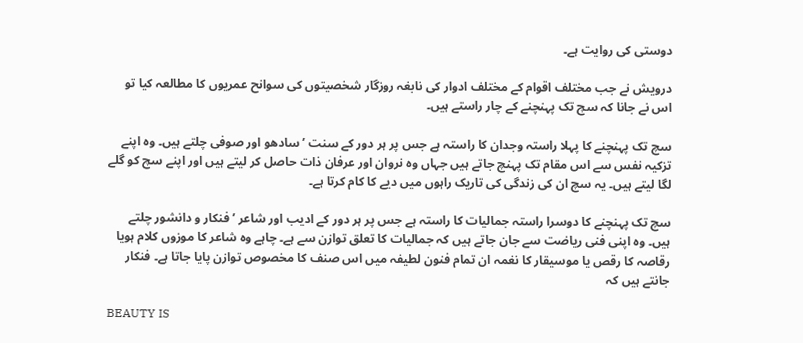دوستی کی روایت ہے۔

درویش نے جب مختلف اقوام کے مختلف ادوار کی نابغہ روزگار شخصیتوں کی سوانح عمریوں کا مطالعہ کیا تو اس نے جانا کہ سچ تک پہنچنے کے چار راستے ہیں۔

سچ تک پہنچنے کا پہلا راستہ وجدان کا راستہ ہے جس پر ہر دور کے سنت ’سادھو اور صوفی چلتے ہیں۔ وہ اپنے تزکیہ نفس سے اس مقام تک پہنچ جاتے ہیں جہاں وہ نروان اور عرفان ذات حاصل کر لیتے ہیں اور اپنے سچ کو گلے لگا لیتے ہیں۔ یہ سچ ان کی زندگی کی تاریک راہوں میں دیے کا کام کرتا ہے۔

سچ تک پہنچنے کا دوسرا راستہ جمالیات کا راستہ ہے جس پر ہر دور کے ادیب اور شاعر ’فنکار و دانشور چلتے ہیں۔ وہ اپنی فنی ریاضت سے جان جاتے ہیں کہ جمالیات کا تعلق توازن سے ہے۔ چاہے وہ شاعر کا موزوں کلام ہویا رقاصہ کا رقص یا موسیقار کا نغمہ ان تمام فنون لطیفہ میں اس صنف کا مخصوص توازن پایا جاتا ہے۔ فنکار جانتے ہیں کہ

BEAUTY IS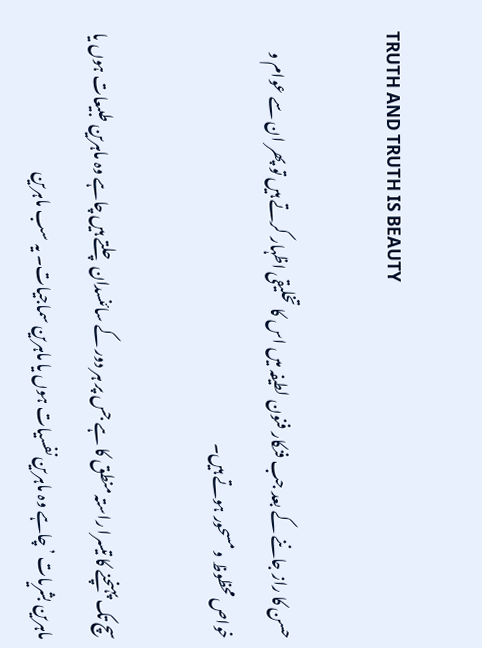TRUTH AND TRUTH IS BEAUTY

حسن کا راز جاننے کے بعد جب فنکار فنون لطیفہ میں اس کا تخلیقی اظہار کرتے ہیں تو پھر ان سے عوام و خواص محظوظ و مسحور ہوتے ہیں۔

سچ تک پہنچنے کا تیسرا راستہ منطق کا ہے جس پر ہر دور کے سائنسدان چلتے ہیں چاہے وہ ماہرین طبیعات ہوں یا ماہرین بشریات ’چاہے وہ ماہرین نفسیات ہوں یا ماہرین سماجیات۔ یہ سب ماہرین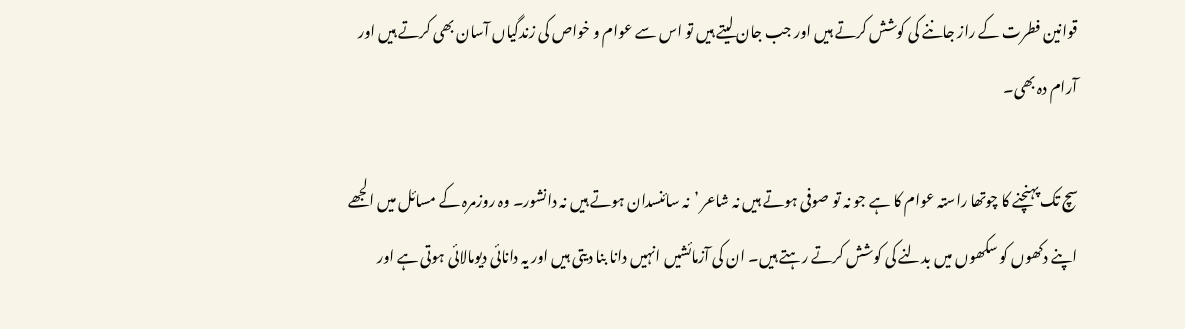قوانین فطرت کے راز جاننے کی کوشش کرتے ہیں اور جب جان لیتے ہیں تو اس سے عوام و خواص کی زندگیاں آسان بھی کرتے ہیں اور آرام دہ بھی۔

سچ تک پہنچنے کا چوتھا راستہ عوام کا ہے جو نہ تو صوفی ہوتے ہیں نہ شاعر ’نہ سائنسدان ہوتے ہیں نہ دانشور۔ وہ روزمرہ کے مسائل میں الجھے اپنے دکھوں کو سکھوں میں بدلنے کی کوشش کرتے رہتے ہیں۔ ان کی آزمائشیں انہیں دانا بنا دیتی ہیں اور یہ دانائی دیومالائی ہوتی ہے اور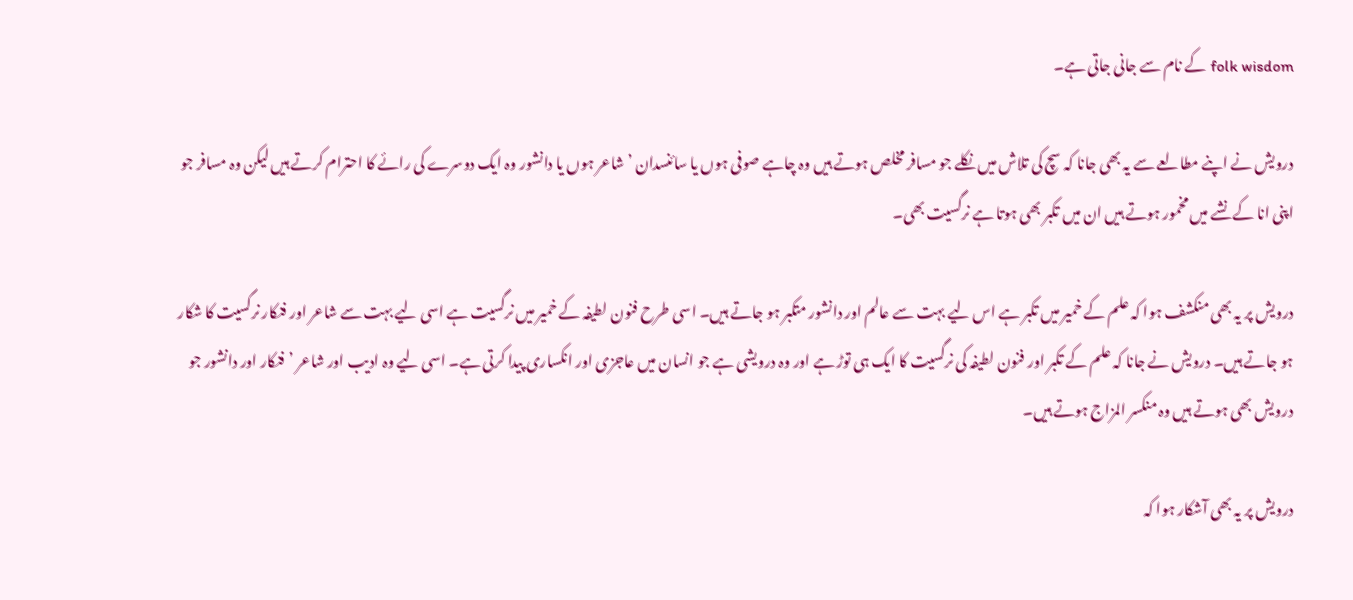folk wisdom کے نام سے جانی جاتی ہے۔

درویش نے اپنے مطالعے سے یہ بھی جانا کہ سچ کی تلاش میں نکلے جو مسافر مخلص ہوتے ہیں وہ چاہے صوفی ہوں یا سائنسدان ’شاعر ہوں یا دانشور وہ ایک دوسرے کی رائے کا احترام کرتے ہیں لیکن وہ مسافر جو اپنی انا کے نشے میں مخمور ہوتے ہیں ان میں تکبر بھی ہوتا ہے نرگسیت بھی۔

درویش پر یہ بھی منکشف ہوا کہ علم کے خمیر میں تکبر ہے اس لیے بہت سے عالم اور دانشور متکبر ہو جاتے ہیں۔ اسی طرح فنون لطیفہ کے خمیر میں نرگسیت ہے اسی لیے بہت سے شاعر اور فنکار نرگسیت کا شکار ہو جاتے ہیں۔ درویش نے جانا کہ علم کے تکبر اور فنون لطیفہ کی نرگسیت کا ایک ہی توڑ ہے اور وہ درویشی ہے جو انسان میں عاجزی اور انکساری پیدا کرتی ہے۔ اسی لیے وہ ادیب اور شاعر ’فنکار اور دانشور جو درویش بھی ہوتے ہیں وہ منکسر المزاج ہوتے ہیں۔

درویش پر یہ بھی آشکار ہوا کہ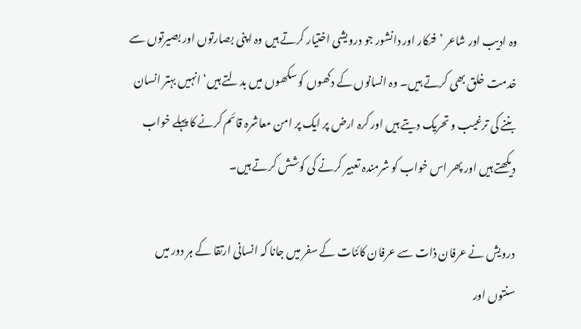وہ ادیب اور شاعر ’فنکار اور دانشور جو درویشی اختیار کرتے ہیں وہ اپنی بصارتوں اور بصیرتوں سے خدمت خلق بھی کرتے ہیں۔ وہ انسانوں کے دکھوں کو سکھوں میں بدلتے ہیں‘ انہیں بہتر انسان بننے کی ترغیب و تحریک دیتے ہیں اور کرہ ارض پر ایک پر امن معاشرہ قائم کرنے کا پہلے خواب دیکھتے ہیں اور پھر اس خواب کو شرمندہ تعبیر کرنے کی کوشش کرتے ہیں۔

درویش نے عرفان ذات سے عرفان کائنات کے سفر میں جانا کہ انسانی ارتقا کے ہر دور میں سنتوں اور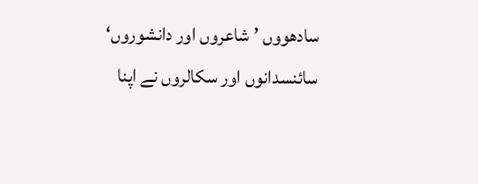سادھووں ’شاعروں اور دانشوروں‘ سائنسدانوں اور سکالروں نے اپنا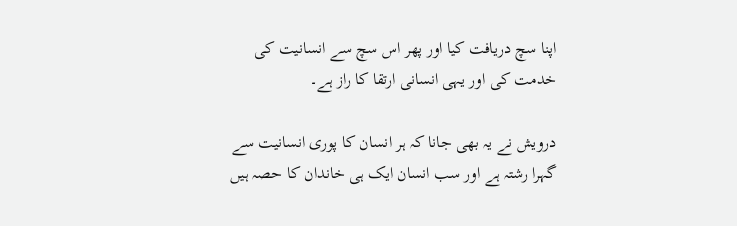اپنا سچ دریافت کیا اور پھر اس سچ سے انسانیت کی خدمت کی اور یہی انسانی ارتقا کا راز ہے۔

درویش نے یہ بھی جانا کہ ہر انسان کا پوری انسانیت سے گہرا رشتہ ہے اور سب انسان ایک ہی خاندان کا حصہ ہیں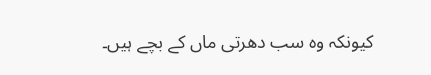کیونکہ وہ سب دھرتی ماں کے بچے ہیں۔